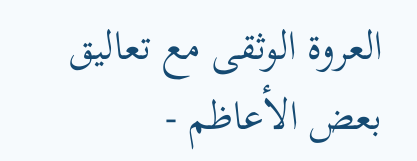العروة الوثقى مع تعاليق بعض الأعاظم -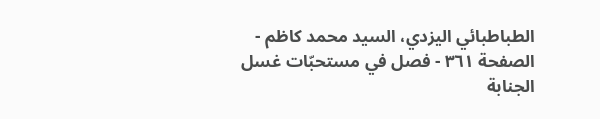الطباطبائي اليزدي، السيد محمد كاظم - الصفحة ٣٦١ - فصل في مستحبّات غسل الجنابة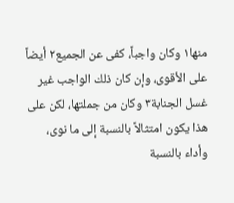منها١ وكان واجباً، كفى عن الجميع٢ أيضاً على الأقوى، وإن كان ذلك الواجب غير غسل الجنابة٣ وكان من جملتها، لكن على هذا يكون امتثالاً بالنسبة إلى ما نوى، وأداء بالنسبة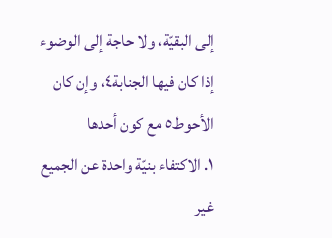إلى البقيّة، ولا حاجة إلى الوضوء إذا كان فيها الجنابة٤، وإن كان الأحوط٥ مع كون أحدها
١. الاكتفاء بنيّة واحدة عن الجميع غير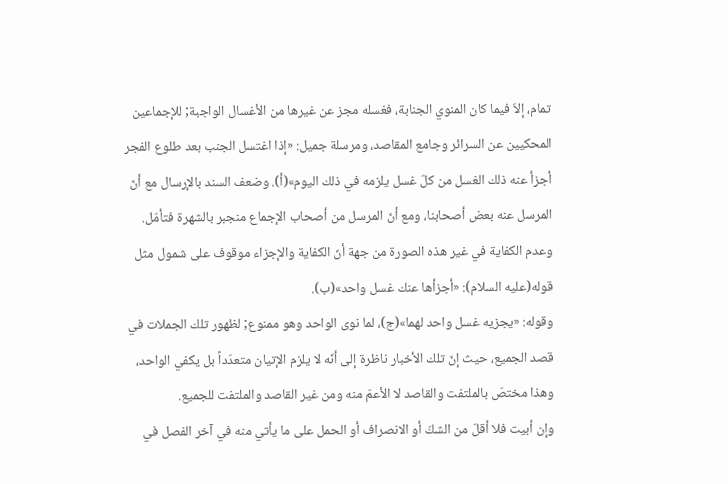تمام، إلاّ فيما كان المنوي الجنابة، فغسله مجز عن غيرها من الأغسال الواجبة; للإجماعين المحكيين عن السرائر وجامع المقاصد، ومرسلة جميل: «إذا اغتسل الجنب بعد طلوع الفجر أجزأ عنه ذلك الغسل من كلّ غسل يلزمه في ذلك اليوم»(أ). وضعف السند بالإرسال مع أنّ المرسل عنه بعض أصحابنا، ومع أنّ المرسل من أصحاب الإجماع منجبر بالشهرة فتأمّل.
وعدم الكفاية في غير هذه الصورة من جهة أنّ الكفاية والإجزاء موقوف على شمول مثل قوله(عليه السلام): «أجزأها عنك غسل واحد»(ب).
وقوله: «يجزيه غسل واحد لهما»(ج)، لما نوى الواحد وهو ممنوع; لظهور تلك الجملات في قصد الجميع، حيث إنّ تلك الأخبار ناظرة إلى أنّه لا يلزم الإتيان متعدّداً بل يكفي الواحد، وهذا مختصّ بالملتفت والقاصد لا الأعمّ منه ومن غير القاصد والملتفت للجميع.
وإن أبيت فلا أقلّ من الشكّ أو الانصراف أو الحمل على ما يأتي منه في آخر الفصل في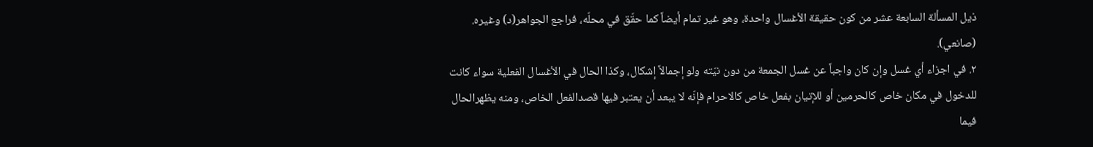ذيل المسألة السابعة عشر من كون حقيقة الأغسال واحدة، وهو غير تمام أيضاً كما حقّق في محلّه، فراجع الجواهر(د) وغيره. (صانعي).
٢. في اجزاء أي غسل وإن كان واجباً عن غسل الجمعة من دون نيّته ولو إجمالاً إشكال، وكذا الحال في الأغسال الفعلية سواء كانت للدخول في مكان خاص كالحرمين أو للإتيان بفعل خاص كالاحرام فإنّه لا يبعد أن يعتبر فيها قصدالفعل الخاص، ومنه يظهرالحال فيما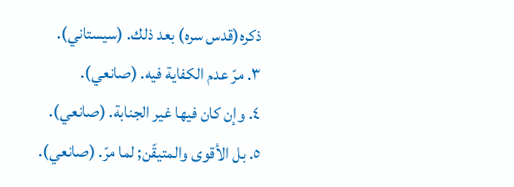ذكره(قدس سره) بعد ذلك. (سيستاني).
٣. مرّ عدم الكفاية فيه. (صانعي).
٤. وإن كان فيها غير الجنابة. (صانعي).
٥. بل الأقوى والمتيقّن; لما مرّ. (صانعي).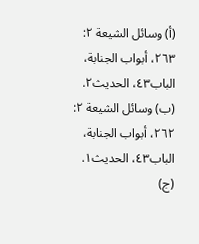(أ) وسائل الشيعة ٢: ٢٦٣، أبواب الجنابة، الباب٤٣، الحديث٢.
(ب) وسائل الشيعة ٢: ٢٦٢، أبواب الجنابة، الباب٤٣، الحديث١.
(ج)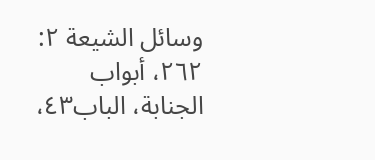وسائل الشيعة ٢: ٢٦٢، أبواب الجنابة، الباب٤٣،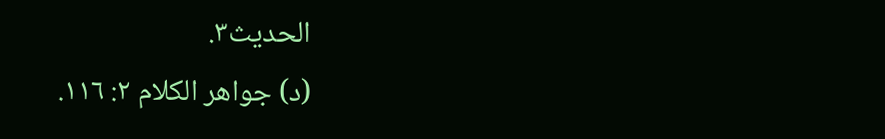الحديث٣.
(د) جواهر الكلام ٢: ١١٦.